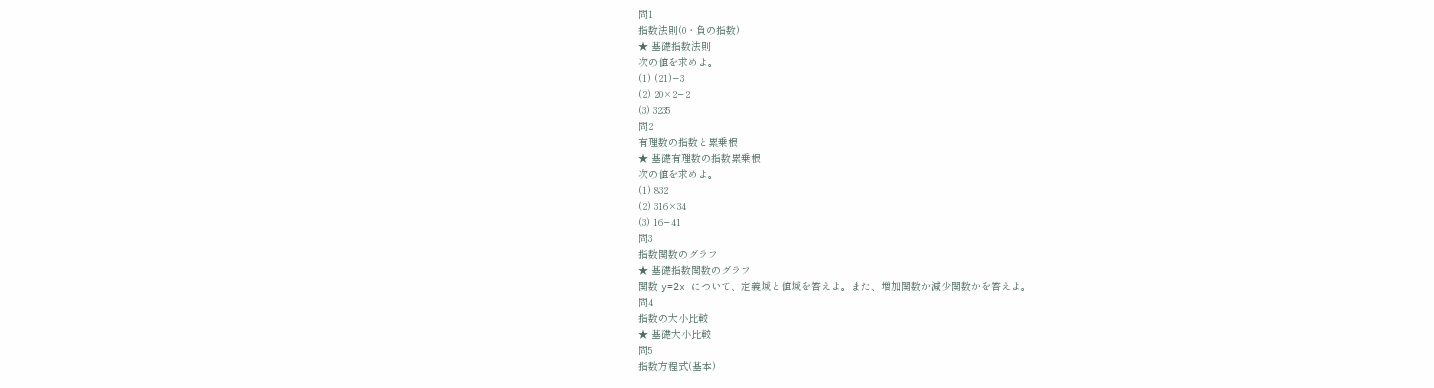問1
指数法則(0・負の指数)
★ 基礎指数法則
次の値を求めよ。
(1) (21)−3
(2) 20×2−2
(3) 3235
問2
有理数の指数と累乗根
★ 基礎有理数の指数累乗根
次の値を求めよ。
(1) 832
(2) 316×34
(3) 16−41
問3
指数関数のグラフ
★ 基礎指数関数のグラフ
関数 y=2x について、定義域と値域を答えよ。また、増加関数か減少関数かを答えよ。
問4
指数の大小比較
★ 基礎大小比較
問5
指数方程式(基本)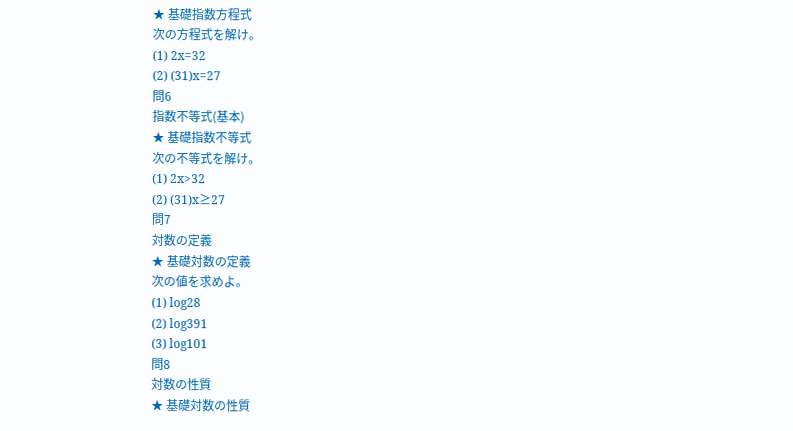★ 基礎指数方程式
次の方程式を解け。
(1) 2x=32
(2) (31)x=27
問6
指数不等式(基本)
★ 基礎指数不等式
次の不等式を解け。
(1) 2x>32
(2) (31)x≥27
問7
対数の定義
★ 基礎対数の定義
次の値を求めよ。
(1) log28
(2) log391
(3) log101
問8
対数の性質
★ 基礎対数の性質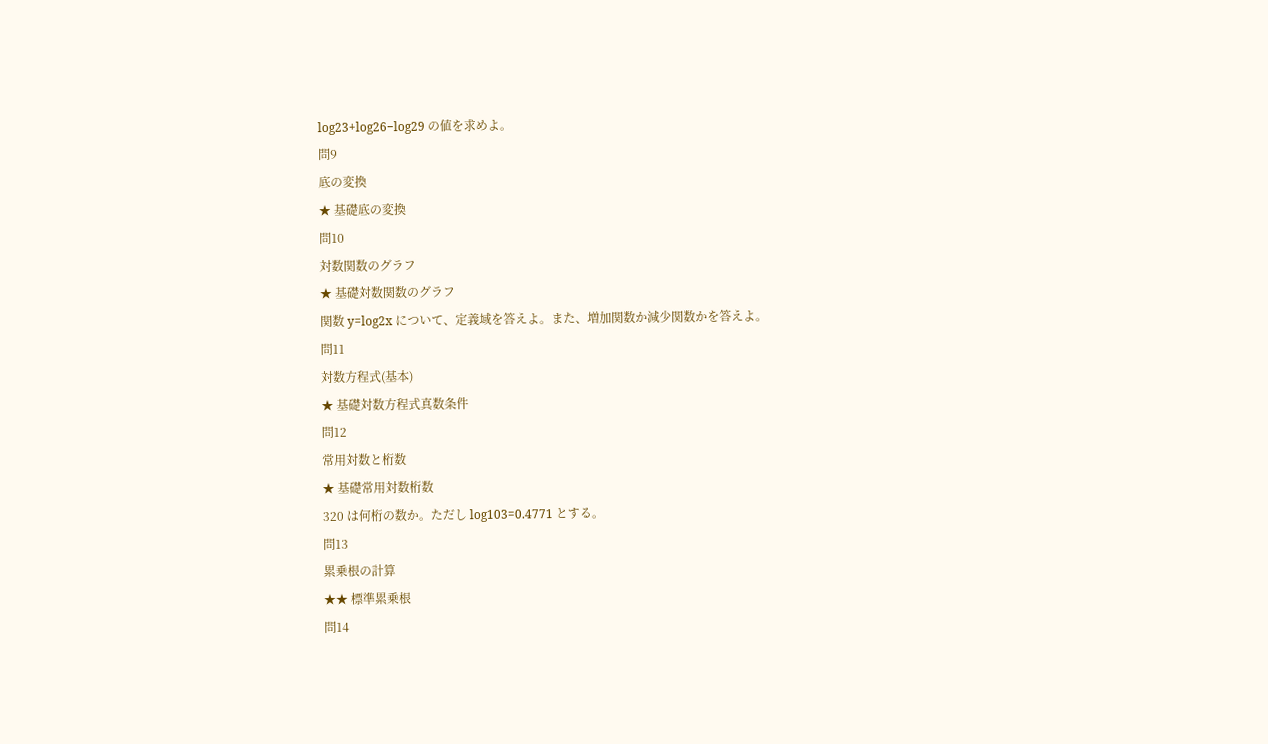log23+log26−log29 の値を求めよ。
問9
底の変換
★ 基礎底の変換
問10
対数関数のグラフ
★ 基礎対数関数のグラフ
関数 y=log2x について、定義域を答えよ。また、増加関数か減少関数かを答えよ。
問11
対数方程式(基本)
★ 基礎対数方程式真数条件
問12
常用対数と桁数
★ 基礎常用対数桁数
320 は何桁の数か。ただし log103=0.4771 とする。
問13
累乗根の計算
★★ 標準累乗根
問14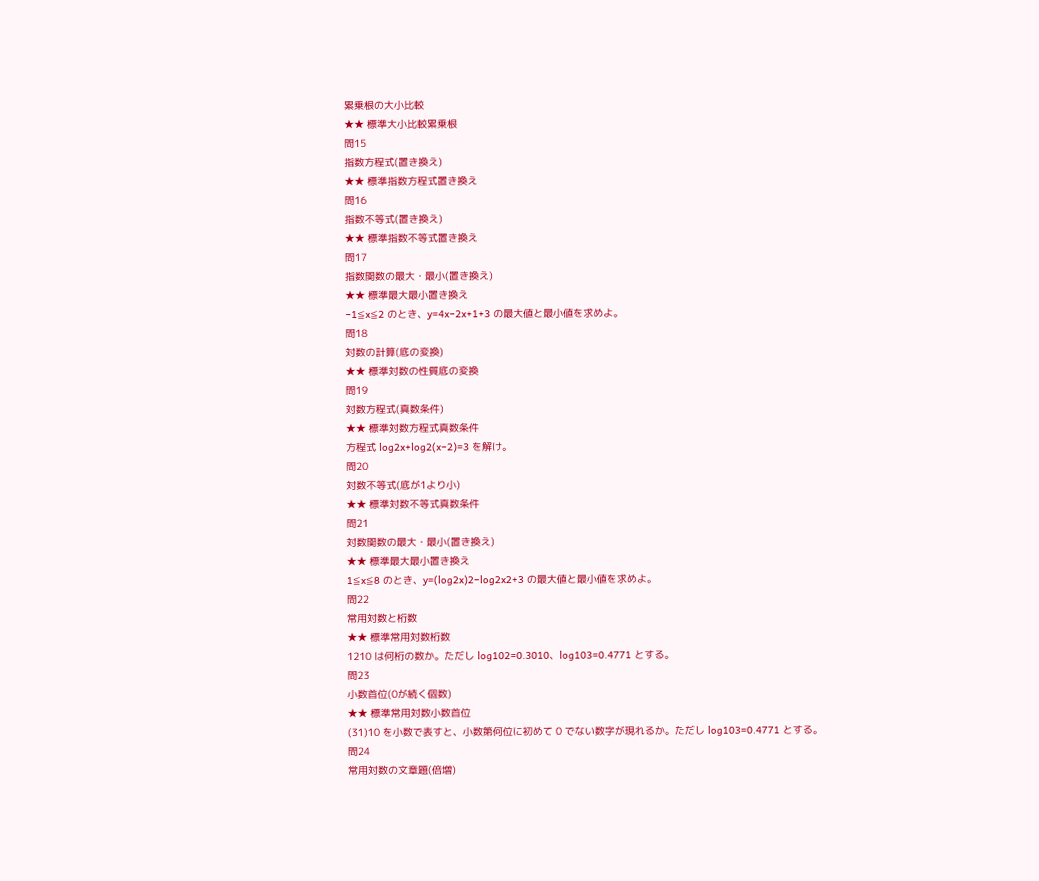累乗根の大小比較
★★ 標準大小比較累乗根
問15
指数方程式(置き換え)
★★ 標準指数方程式置き換え
問16
指数不等式(置き換え)
★★ 標準指数不等式置き換え
問17
指数関数の最大・最小(置き換え)
★★ 標準最大最小置き換え
−1≦x≦2 のとき、y=4x−2x+1+3 の最大値と最小値を求めよ。
問18
対数の計算(底の変換)
★★ 標準対数の性質底の変換
問19
対数方程式(真数条件)
★★ 標準対数方程式真数条件
方程式 log2x+log2(x−2)=3 を解け。
問20
対数不等式(底が1より小)
★★ 標準対数不等式真数条件
問21
対数関数の最大・最小(置き換え)
★★ 標準最大最小置き換え
1≦x≦8 のとき、y=(log2x)2−log2x2+3 の最大値と最小値を求めよ。
問22
常用対数と桁数
★★ 標準常用対数桁数
1210 は何桁の数か。ただし log102=0.3010、log103=0.4771 とする。
問23
小数首位(0が続く個数)
★★ 標準常用対数小数首位
(31)10 を小数で表すと、小数第何位に初めて 0 でない数字が現れるか。ただし log103=0.4771 とする。
問24
常用対数の文章題(倍増)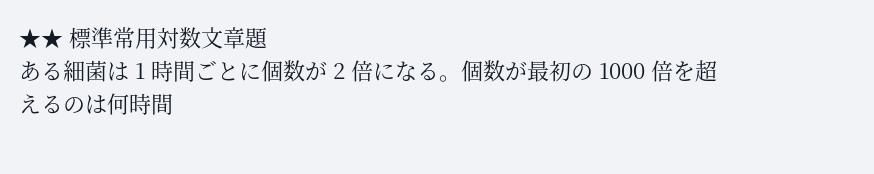★★ 標準常用対数文章題
ある細菌は 1 時間ごとに個数が 2 倍になる。個数が最初の 1000 倍を超えるのは何時間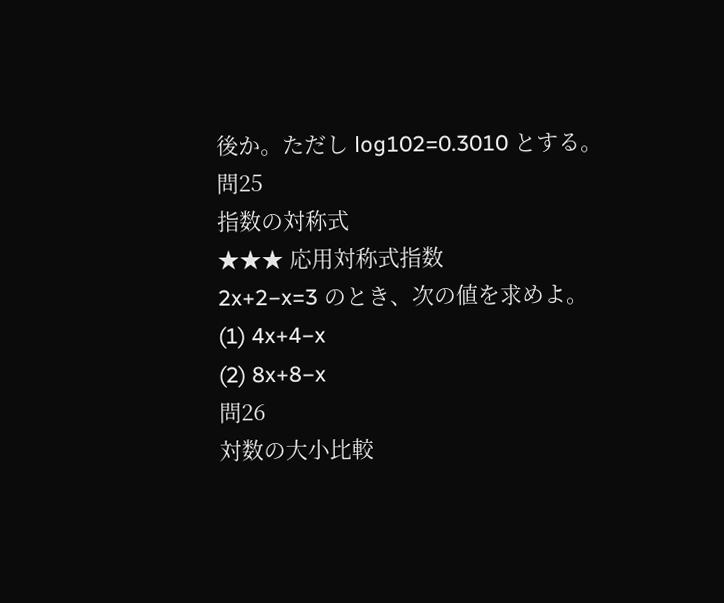後か。ただし log102=0.3010 とする。
問25
指数の対称式
★★★ 応用対称式指数
2x+2−x=3 のとき、次の値を求めよ。
(1) 4x+4−x
(2) 8x+8−x
問26
対数の大小比較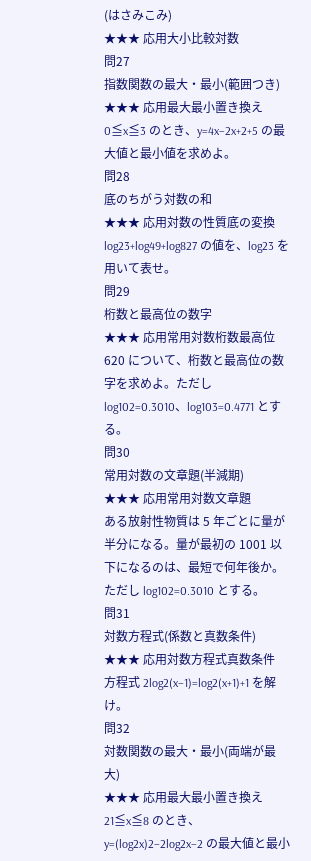(はさみこみ)
★★★ 応用大小比較対数
問27
指数関数の最大・最小(範囲つき)
★★★ 応用最大最小置き換え
0≦x≦3 のとき、y=4x−2x+2+5 の最大値と最小値を求めよ。
問28
底のちがう対数の和
★★★ 応用対数の性質底の変換
log23+log49+log827 の値を、log23 を用いて表せ。
問29
桁数と最高位の数字
★★★ 応用常用対数桁数最高位
620 について、桁数と最高位の数字を求めよ。ただし log102=0.3010、log103=0.4771 とする。
問30
常用対数の文章題(半減期)
★★★ 応用常用対数文章題
ある放射性物質は 5 年ごとに量が半分になる。量が最初の 1001 以下になるのは、最短で何年後か。ただし log102=0.3010 とする。
問31
対数方程式(係数と真数条件)
★★★ 応用対数方程式真数条件
方程式 2log2(x−1)=log2(x+1)+1 を解け。
問32
対数関数の最大・最小(両端が最大)
★★★ 応用最大最小置き換え
21≦x≦8 のとき、y=(log2x)2−2log2x−2 の最大値と最小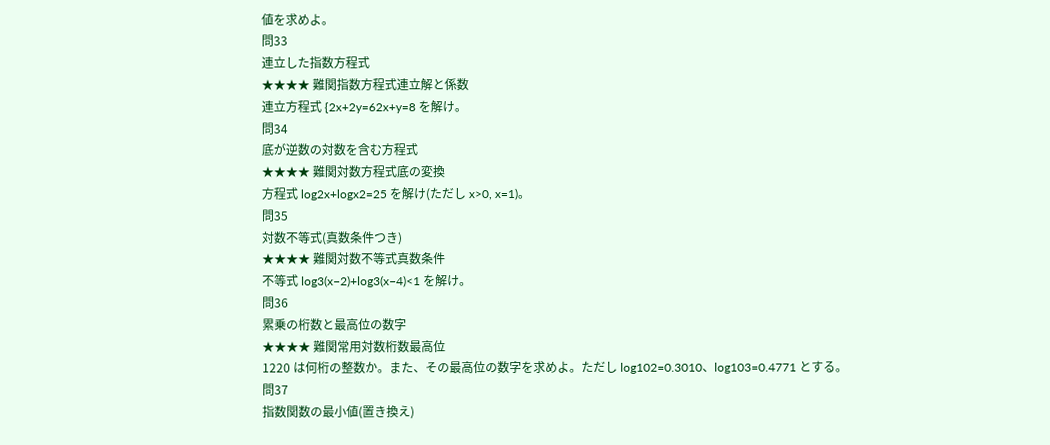値を求めよ。
問33
連立した指数方程式
★★★★ 難関指数方程式連立解と係数
連立方程式 {2x+2y=62x+y=8 を解け。
問34
底が逆数の対数を含む方程式
★★★★ 難関対数方程式底の変換
方程式 log2x+logx2=25 を解け(ただし x>0, x=1)。
問35
対数不等式(真数条件つき)
★★★★ 難関対数不等式真数条件
不等式 log3(x−2)+log3(x−4)<1 を解け。
問36
累乗の桁数と最高位の数字
★★★★ 難関常用対数桁数最高位
1220 は何桁の整数か。また、その最高位の数字を求めよ。ただし log102=0.3010、log103=0.4771 とする。
問37
指数関数の最小値(置き換え)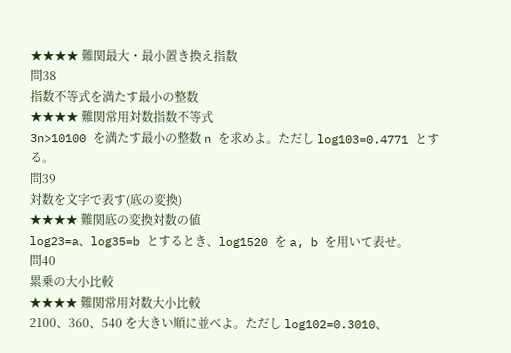★★★★ 難関最大・最小置き換え指数
問38
指数不等式を満たす最小の整数
★★★★ 難関常用対数指数不等式
3n>10100 を満たす最小の整数 n を求めよ。ただし log103=0.4771 とする。
問39
対数を文字で表す(底の変換)
★★★★ 難関底の変換対数の値
log23=a、log35=b とするとき、log1520 を a, b を用いて表せ。
問40
累乗の大小比較
★★★★ 難関常用対数大小比較
2100、360、540 を大きい順に並べよ。ただし log102=0.3010、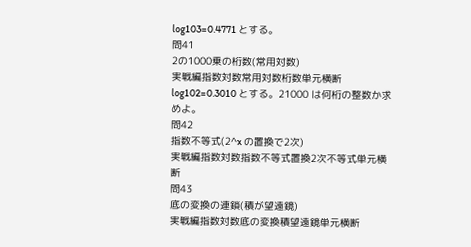log103=0.4771 とする。
問41
2の1000乗の桁数(常用対数)
実戦編指数対数常用対数桁数単元横断
log102=0.3010 とする。21000 は何桁の整数か求めよ。
問42
指数不等式(2^x の置換で2次)
実戦編指数対数指数不等式置換2次不等式単元横断
問43
底の変換の連鎖(積が望遠鏡)
実戦編指数対数底の変換積望遠鏡単元横断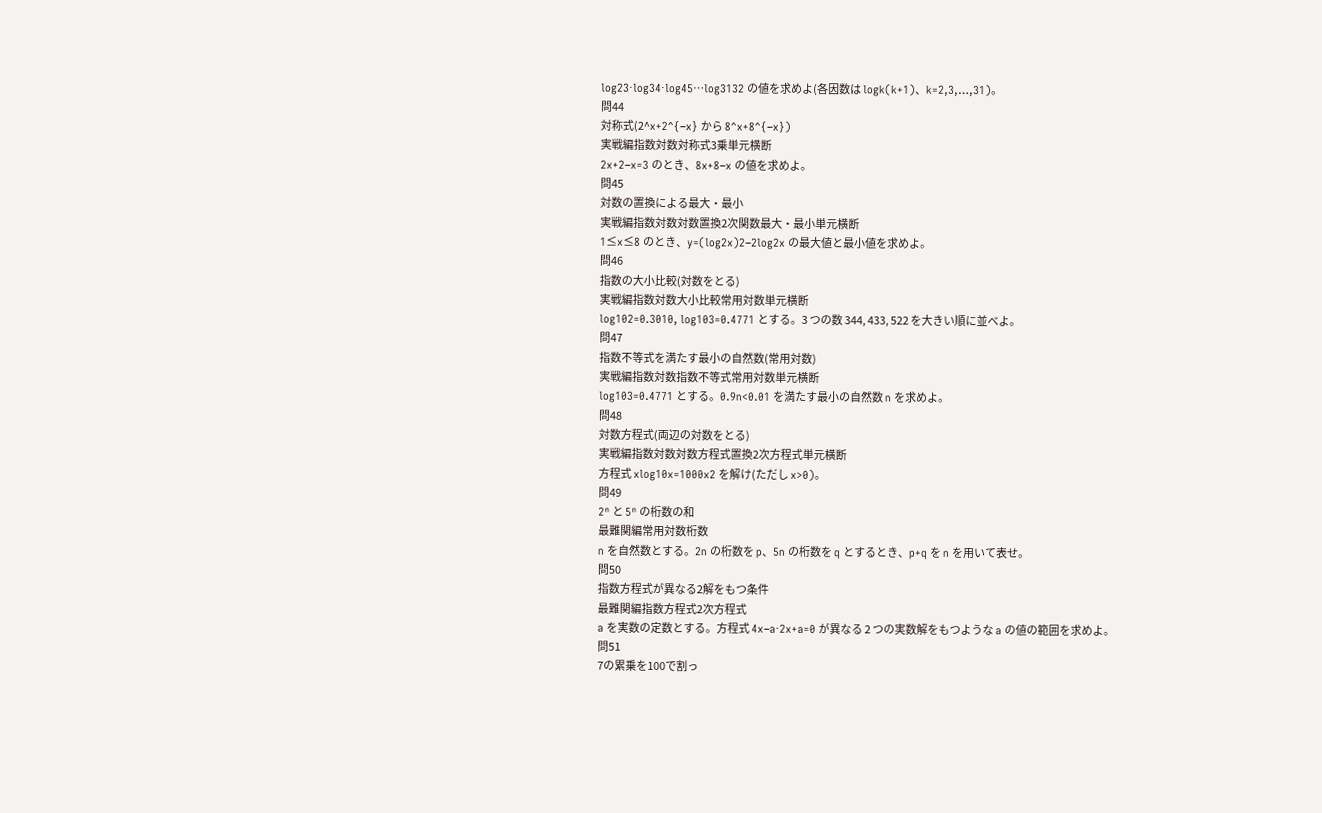log23⋅log34⋅log45⋯log3132 の値を求めよ(各因数は logk(k+1)、k=2,3,…,31)。
問44
対称式(2^x+2^{−x} から 8^x+8^{−x})
実戦編指数対数対称式3乗単元横断
2x+2−x=3 のとき、8x+8−x の値を求めよ。
問45
対数の置換による最大・最小
実戦編指数対数対数置換2次関数最大・最小単元横断
1≤x≤8 のとき、y=(log2x)2−2log2x の最大値と最小値を求めよ。
問46
指数の大小比較(対数をとる)
実戦編指数対数大小比較常用対数単元横断
log102=0.3010, log103=0.4771 とする。3 つの数 344, 433, 522 を大きい順に並べよ。
問47
指数不等式を満たす最小の自然数(常用対数)
実戦編指数対数指数不等式常用対数単元横断
log103=0.4771 とする。0.9n<0.01 を満たす最小の自然数 n を求めよ。
問48
対数方程式(両辺の対数をとる)
実戦編指数対数対数方程式置換2次方程式単元横断
方程式 xlog10x=1000x2 を解け(ただし x>0)。
問49
2ⁿ と 5ⁿ の桁数の和
最難関編常用対数桁数
n を自然数とする。2n の桁数を p、5n の桁数を q とするとき、p+q を n を用いて表せ。
問50
指数方程式が異なる2解をもつ条件
最難関編指数方程式2次方程式
a を実数の定数とする。方程式 4x−a⋅2x+a=0 が異なる 2 つの実数解をもつような a の値の範囲を求めよ。
問51
7の累乗を100で割っ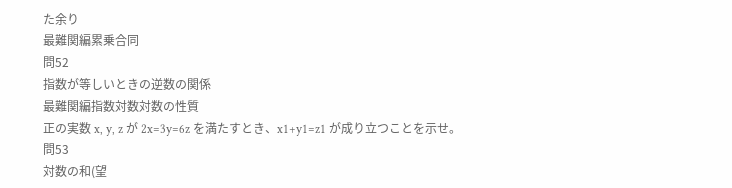た余り
最難関編累乗合同
問52
指数が等しいときの逆数の関係
最難関編指数対数対数の性質
正の実数 x, y, z が 2x=3y=6z を満たすとき、x1+y1=z1 が成り立つことを示せ。
問53
対数の和(望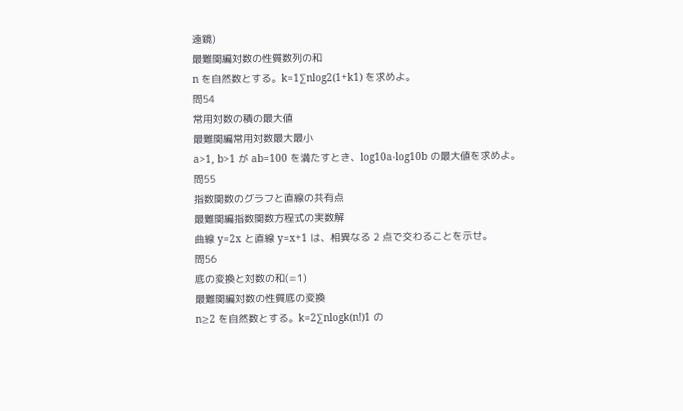遠鏡)
最難関編対数の性質数列の和
n を自然数とする。k=1∑nlog2(1+k1) を求めよ。
問54
常用対数の積の最大値
最難関編常用対数最大最小
a>1, b>1 が ab=100 を満たすとき、log10a⋅log10b の最大値を求めよ。
問55
指数関数のグラフと直線の共有点
最難関編指数関数方程式の実数解
曲線 y=2x と直線 y=x+1 は、相異なる 2 点で交わることを示せ。
問56
底の変換と対数の和(=1)
最難関編対数の性質底の変換
n≥2 を自然数とする。k=2∑nlogk(n!)1 の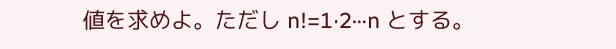値を求めよ。ただし n!=1⋅2⋯n とする。